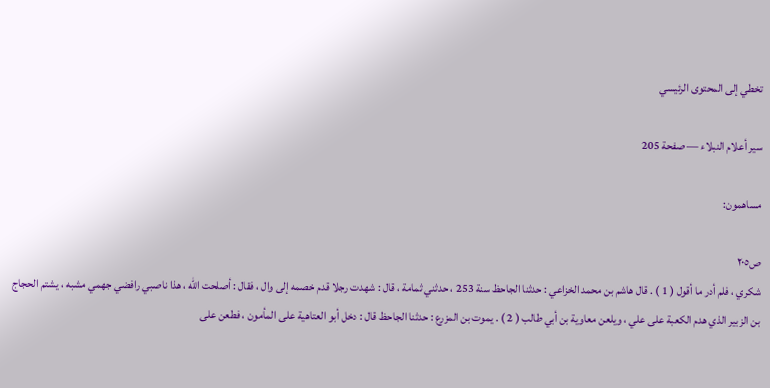تخطي إلى المحتوى الرئيسي

سير أعلام النبلاء — صفحة 205

مساهمون:

ص٢٠٥
شكري ، فلم أدر ما أقول ( 1 ) . قال هاشم بن محمد الخزاعي : حدثنا الجاحظ سنة 253 ، حدثني ثمامة ، قال : شهدت رجلا قدم خصمه إلى وال ، فقال : أصلحت الله ، هذا ناصبي رافضي جهمي مشبه ، يشتم الحجاج بن الزبير الذي هدم الكعبة على علي ، ويلعن معاوية بن أبي طالب ( 2 ) . يموت بن المزرع : حدثنا الجاحظ قال : دخل أبو العتاهية على المأمون ، فطعن على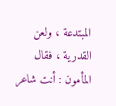المبتدعة ، ولعن القدرية ، فقال المأمون : أنت شاعر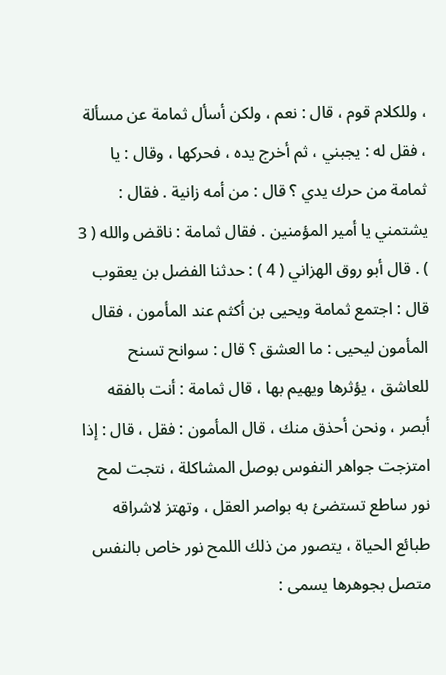، وللكلام قوم ، قال : نعم ، ولكن أسأل ثمامة عن مسألة ، فقل له : يجبني ، ثم أخرج يده ، فحركها ، وقال : يا ثمامة من حرك يدي ؟ قال : من أمه زانية . فقال : يشتمني يا أمير المؤمنين . فقال ثمامة : ناقض والله ( 3 ) . قال أبو روق الهزاني ( 4 ) : حدثنا الفضل بن يعقوب قال : اجتمع ثمامة ويحيى بن أكثم عند المأمون ، فقال المأمون ليحيى : ما العشق ؟ قال : سوانح تسنح للعاشق ، يؤثرها ويهيم بها ، قال ثمامة : أنت بالفقه أبصر ، ونحن أحذق منك ، قال المأمون : فقل ، قال : إذا امتزجت جواهر النفوس بوصل المشاكلة ، نتجت لمح نور ساطع تستضئ به بواصر العقل ، وتهتز لاشراقه طبائع الحياة ، يتصور من ذلك اللمح نور خاص بالنفس متصل بجوهرها يسمى :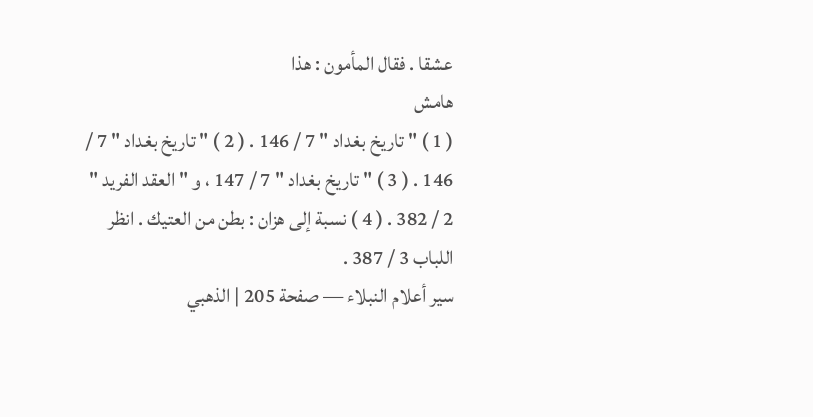عشقا . فقال المأمون : هذا
هامش
( 1 ) " تاريخ بغداد " 7 / 146 . ( 2 ) " تاريخ بغداد " 7 / 146 . ( 3 ) " تاريخ بغداد " 7 / 147 ، و " العقد الفريد " 2 / 382 . ( 4 ) نسبة إلى هزان : بطن من العتيك . انظر اللباب 3 / 387 .
سير أعلام النبلاء — صفحة 205 | الذهبي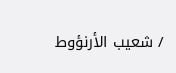/ شعيب الأرنؤوط